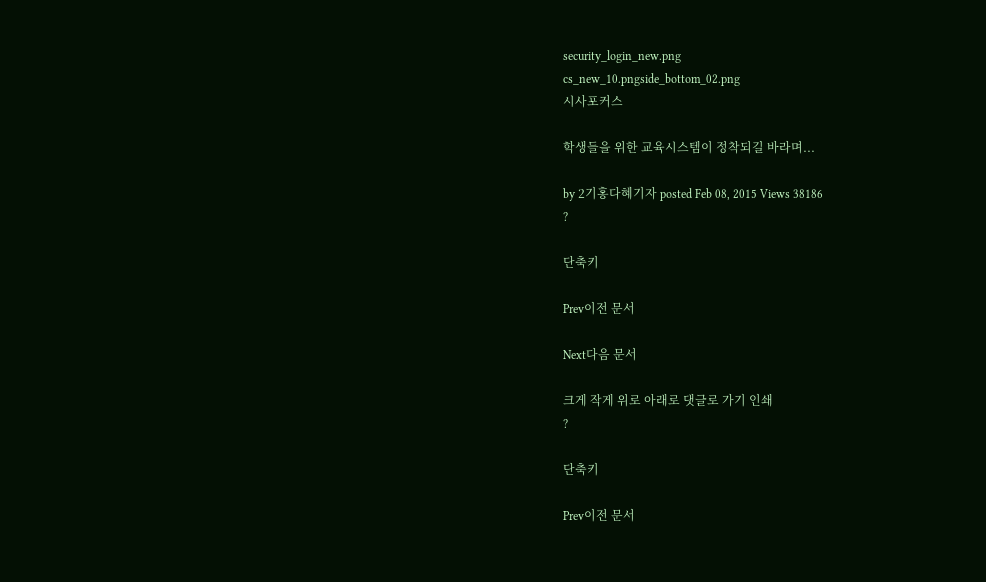security_login_new.png
cs_new_10.pngside_bottom_02.png
시사포커스

학생들을 위한 교육시스템이 정착되길 바라며...

by 2기홍다혜기자 posted Feb 08, 2015 Views 38186
?

단축키

Prev이전 문서

Next다음 문서

크게 작게 위로 아래로 댓글로 가기 인쇄
?

단축키

Prev이전 문서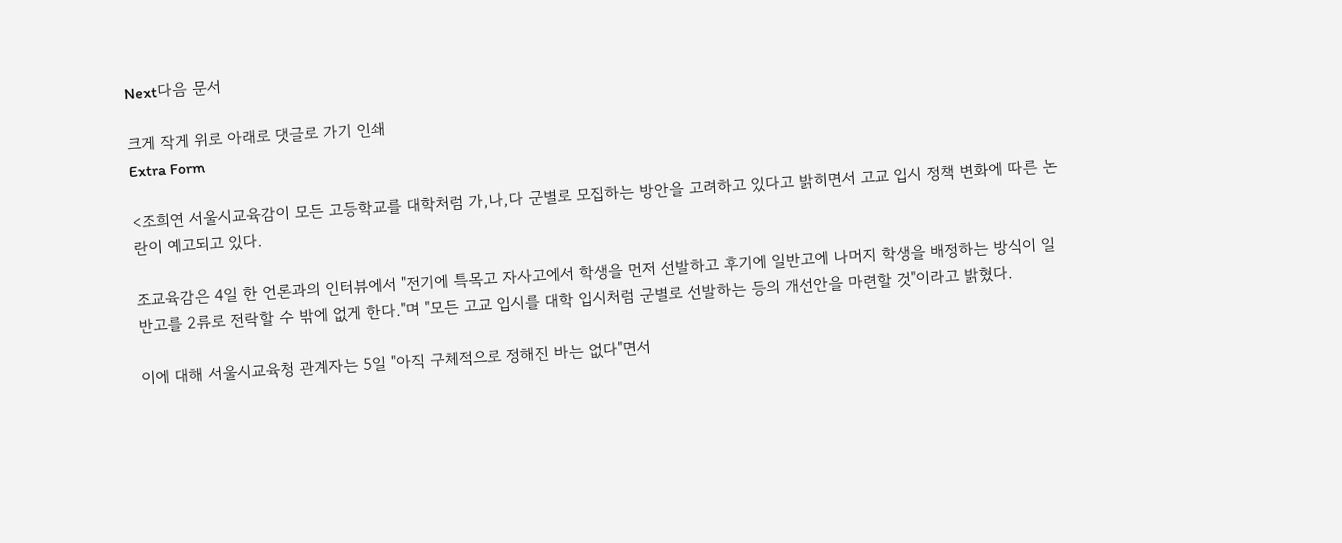Next다음 문서

크게 작게 위로 아래로 댓글로 가기 인쇄
Extra Form

<조희연 서울시교육감이 모든 고등학교를 대학처럼 가,나,다 군별로 모집하는 방안을 고려하고 있다고 밝히면서 고교 입시 정책 변화에 따른 논란이 예고되고 있다.

조교육감은 4일 한 언론과의 인터뷰에서 "전기에 특목고 자사고에서 학생을 먼저 선발하고 후기에 일반고에 나머지 학생을 배정하는 방식이 일반고를 2류로 전락할 수 밖에 없게 한다."며 "모든 고교 입시를 대학 입시처럼 군별로 선발하는 등의 개선안을 마련할 것"이라고 밝혔다.

이에 대해 서울시교육청 관계자는 5일 "아직 구체적으로 정해진 바는 없다"면서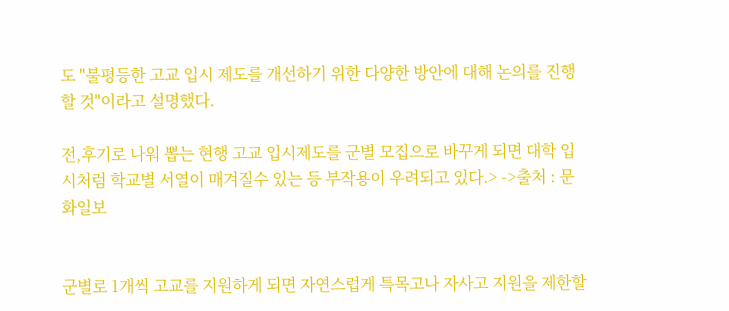도 "불평등한 고교 입시 제도를 개선하기 위한 다양한 방안에 대해 논의를 진행 할 것"이라고 설명했다.

전,후기로 나워 뽑는 현행 고교 입시제도를 군별 모집으로 바꾸게 되면 대학 입시처럼 학교별 서열이 매겨질수 있는 등 부작용이 우려되고 있다.> ->출처 : 문화일보


군별로 1개씩 고교를 지원하게 되면 자연스럽게 특목고나 자사고 지원을 제한할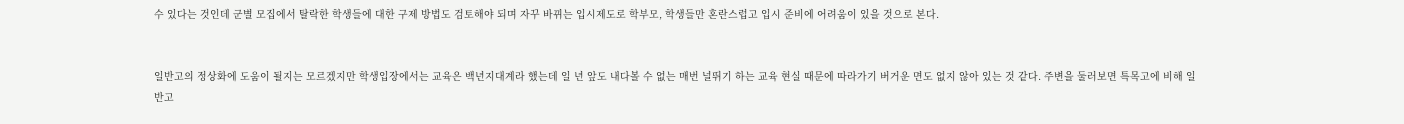수 있다는 것인데 군별 모집에서 탈락한 학생들에 대한 구제 방법도 검토해야 되며 자꾸 바뀌는 입시제도로 학부모, 학생들만 혼란스럽고 입시 준비에 어려움이 있을 것으로 본다.


일반고의 정상화에 도움이 될지는 모르겠지만 학생입장에서는 교육은 백년지대계라 했는데 일 년 앞도 내다볼 수 없는 매번 널뛰기 하는 교육 현실 때문에 따라가기 버거운 면도 없지 않아 있는 것 같다. 주변을 둘러보면 특목고에 비해 일반고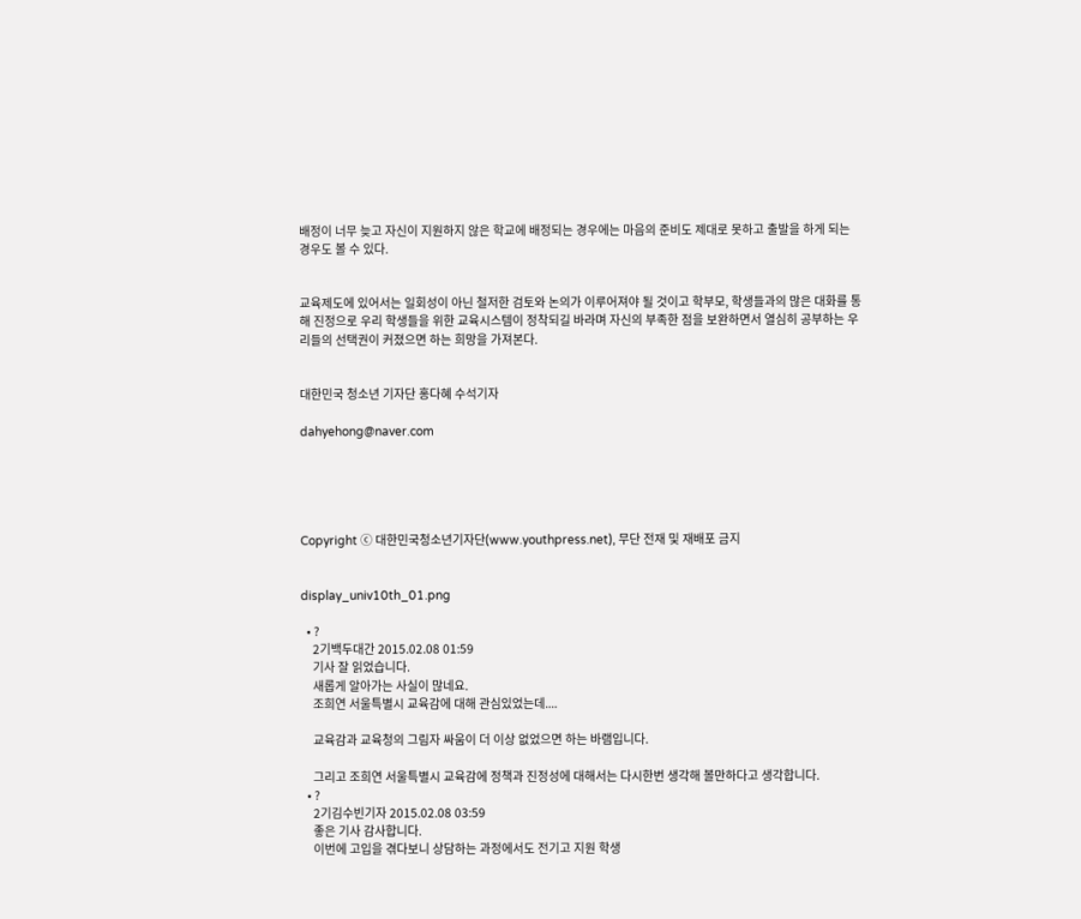배정이 너무 늦고 자신이 지원하지 않은 학교에 배정되는 경우에는 마음의 준비도 제대로 못하고 출발을 하게 되는 경우도 볼 수 있다.


교육제도에 있어서는 일회성이 아닌 철저한 검토와 논의가 이루어져야 될 것이고 학부모, 학생들과의 많은 대화를 통해 진정으로 우리 학생들을 위한 교육시스템이 정착되길 바라며 자신의 부족한 점을 보완하면서 열심히 공부하는 우리들의 선택권이 커졌으면 하는 희망을 가져본다.


대한민국 청소년 기자단 홍다혜 수석기자

dahyehong@naver.com





Copyright ⓒ 대한민국청소년기자단(www.youthpress.net), 무단 전재 및 재배포 금지


display_univ10th_01.png

  • ?
    2기백두대간 2015.02.08 01:59
    기사 잘 읽었습니다.
    새롭게 알아가는 사실이 많네요.
    조희연 서울특별시 교육감에 대해 관심있었는데....

    교육감과 교육청의 그림자 싸움이 더 이상 없었으면 하는 바램입니다.

    그리고 조희연 서울특별시 교육감에 정책과 진정성에 대해서는 다시한번 생각해 볼만하다고 생각합니다.
  • ?
    2기김수빈기자 2015.02.08 03:59
    좋은 기사 감사합니다.
    이번에 고입을 겪다보니 상담하는 과정에서도 전기고 지원 학생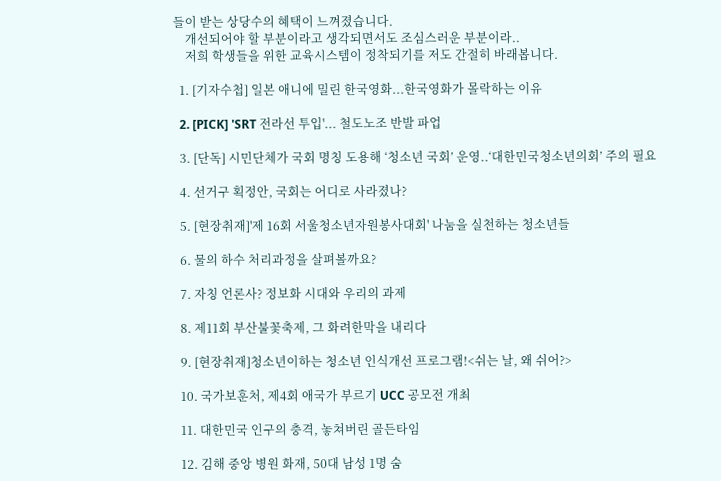들이 받는 상당수의 혜택이 느껴졌습니다.
    개선되어야 할 부분이라고 생각되면서도 조심스러운 부분이라..
    저희 학생들을 위한 교육시스템이 정착되기를 저도 간절히 바래봅니다.

  1. [기자수첩] 일본 애니에 밀린 한국영화...한국영화가 몰락하는 이유

  2. [PICK] 'SRT 전라선 투입'... 철도노조 반발 파업

  3. [단독] 시민단체가 국회 명칭 도용해 ‘청소년 국회’ 운영..‘대한민국청소년의회’ 주의 필요

  4. 선거구 획정안, 국회는 어디로 사라졌나?

  5. [현장취재]'제 16회 서울청소년자원봉사대회' 나눔을 실천하는 청소년들

  6. 물의 하수 처리과정을 살펴볼까요?

  7. 자칭 언론사? 정보화 시대와 우리의 과제

  8. 제11회 부산불꽃축제, 그 화려한막을 내리다

  9. [현장취재]청소년이하는 청소년 인식개선 프로그램!<쉬는 날, 왜 쉬어?>

  10. 국가보훈처, 제4회 애국가 부르기 UCC 공모전 개최

  11. 대한민국 인구의 충격, 놓쳐버린 골든타임

  12. 김해 중앙 병원 화재, 50대 남성 1명 숨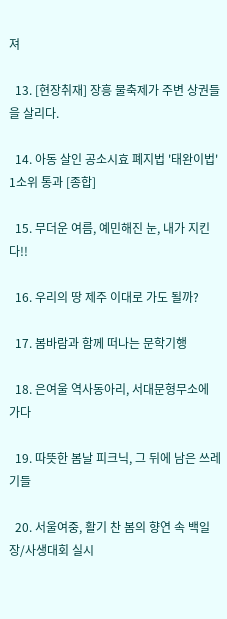져

  13. [현장취재] 장흥 물축제가 주변 상권들을 살리다.

  14. 아동 살인 공소시효 폐지법 '태완이법' 1소위 통과 [종합]

  15. 무더운 여름, 예민해진 눈, 내가 지킨다!!

  16. 우리의 땅 제주 이대로 가도 될까?

  17. 봄바람과 함께 떠나는 문학기행

  18. 은여울 역사동아리, 서대문형무소에 가다

  19. 따뜻한 봄날 피크닉, 그 뒤에 남은 쓰레기들

  20. 서울여중, 활기 찬 봄의 향연 속 백일장/사생대회 실시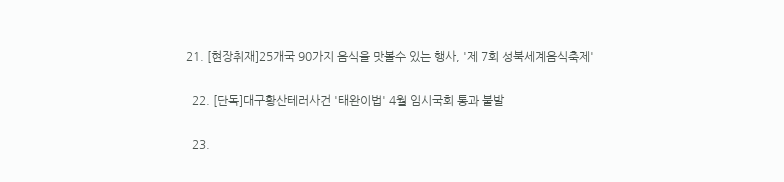21. [현장취재]25개국 90가지 음식을 맛볼수 있는 행사, '제 7회 성북세계음식축제'

  22. [단독]대구황산테러사건 '태완이법' 4월 임시국회 통과 불발

  23.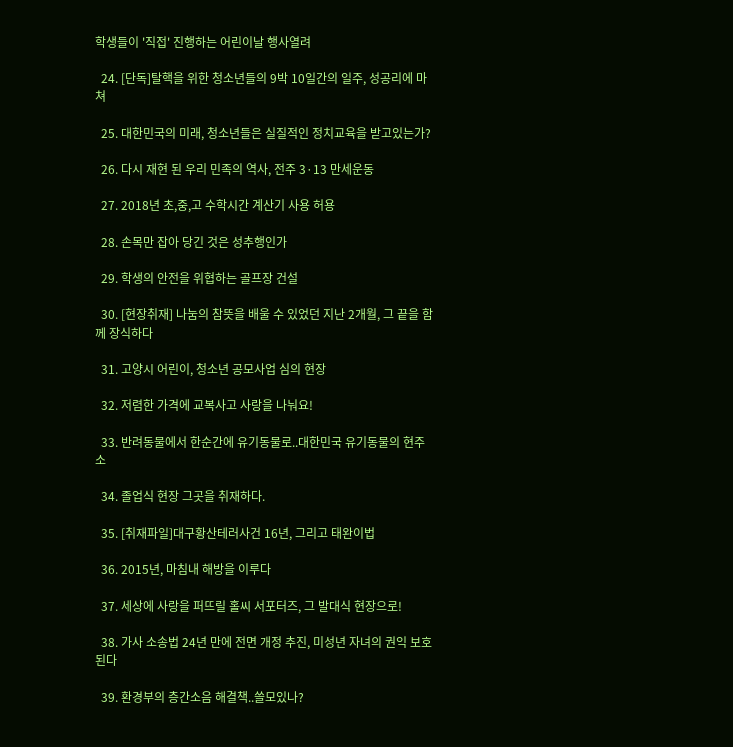학생들이 '직접' 진행하는 어린이날 행사열려

  24. [단독]탈핵을 위한 청소년들의 9박 10일간의 일주, 성공리에 마쳐

  25. 대한민국의 미래, 청소년들은 실질적인 정치교육을 받고있는가?

  26. 다시 재현 된 우리 민족의 역사, 전주 3·13 만세운동

  27. 2018년 초,중,고 수학시간 계산기 사용 허용

  28. 손목만 잡아 당긴 것은 성추행인가

  29. 학생의 안전을 위협하는 골프장 건설

  30. [현장취재] 나눔의 참뜻을 배울 수 있었던 지난 2개월, 그 끝을 함께 장식하다

  31. 고양시 어린이, 청소년 공모사업 심의 현장

  32. 저렴한 가격에 교복사고 사랑을 나눠요!

  33. 반려동물에서 한순간에 유기동물로..대한민국 유기동물의 현주소

  34. 졸업식 현장 그곳을 취재하다.

  35. [취재파일]대구황산테러사건 16년, 그리고 태완이법

  36. 2015년, 마침내 해방을 이루다

  37. 세상에 사랑을 퍼뜨릴 홀씨 서포터즈, 그 발대식 현장으로!

  38. 가사 소송법 24년 만에 전면 개정 추진, 미성년 자녀의 권익 보호된다

  39. 환경부의 층간소음 해결책..쓸모있나?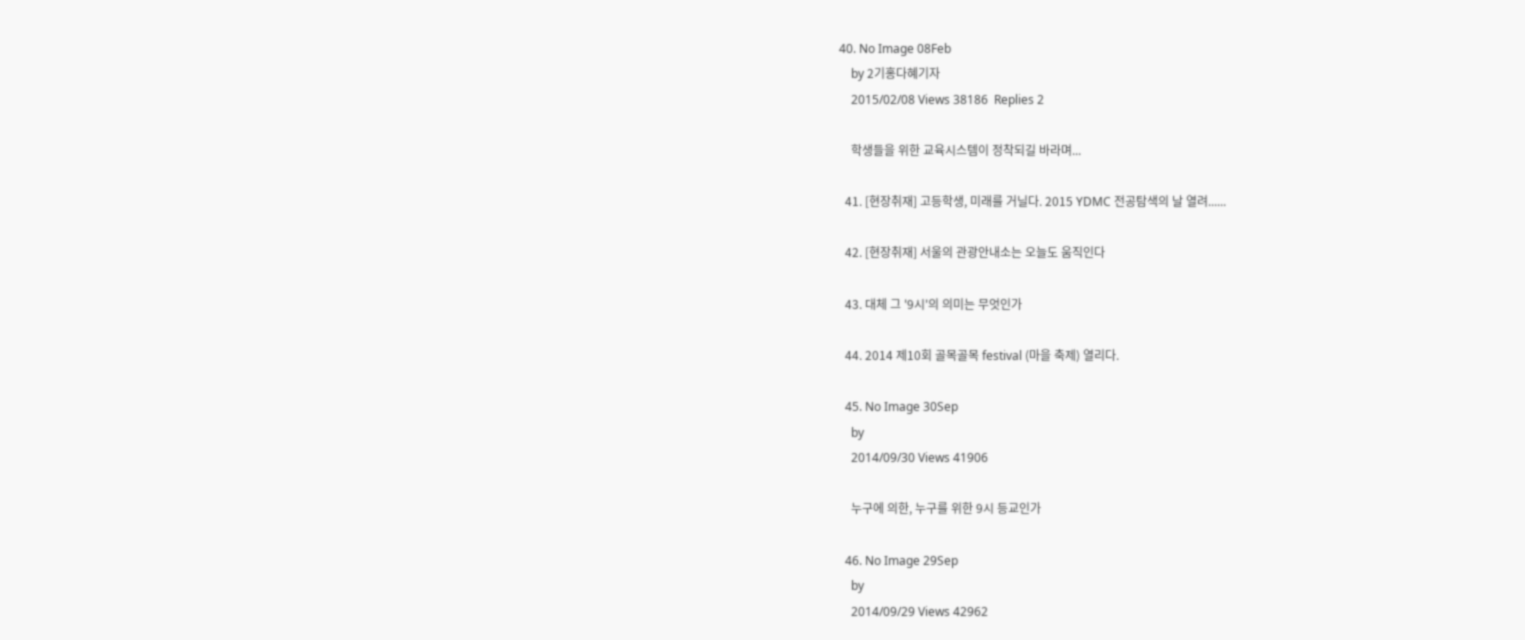40. No Image 08Feb
    by 2기홍다혜기자
    2015/02/08 Views 38186  Replies 2

    학생들을 위한 교육시스템이 정착되길 바라며...

  41. [현장취재] 고등학생, 미래를 거닐다. 2015 YDMC 전공탐색의 날 열려......

  42. [현장취재] 서울의 관광안내소는 오늘도 움직인다

  43. 대체 그 '9시'의 의미는 무엇인가

  44. 2014 제10회 골목골목 festival (마을 축제) 열리다.

  45. No Image 30Sep
    by
    2014/09/30 Views 41906

    누구에 의한, 누구를 위한 9시 등교인가

  46. No Image 29Sep
    by
    2014/09/29 Views 42962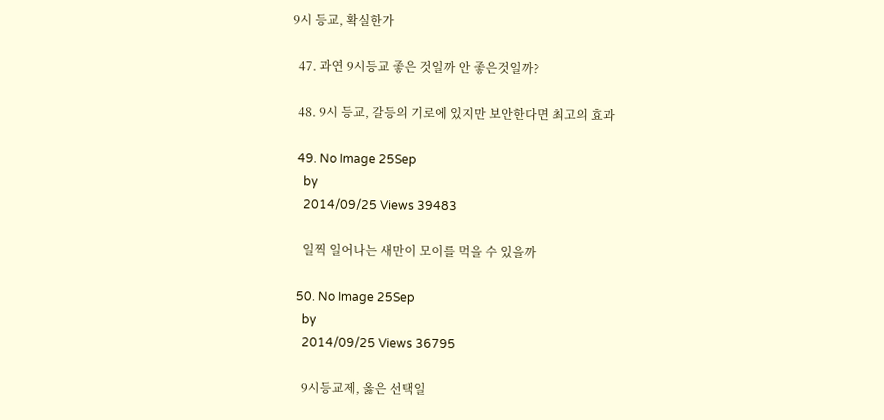9시 등교, 확실한가

  47. 과연 9시등교 좋은 것일까 안 좋은것일까?

  48. 9시 등교, 갈등의 기로에 있지만 보안한다면 최고의 효과

  49. No Image 25Sep
    by
    2014/09/25 Views 39483

    일찍 일어나는 새만이 모이를 먹을 수 있을까

  50. No Image 25Sep
    by
    2014/09/25 Views 36795

    9시등교제, 옳은 선택일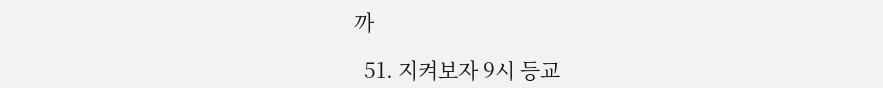까

  51. 지켜보자 9시 등교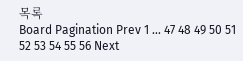목록
Board Pagination Prev 1 ... 47 48 49 50 51 52 53 54 55 56 Next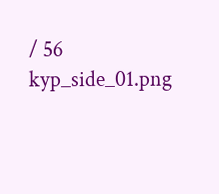/ 56
kyp_side_01.png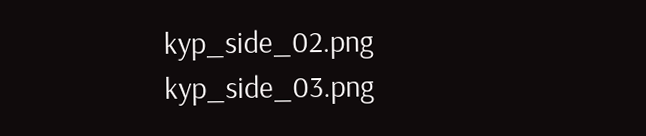kyp_side_02.png
kyp_side_03.png